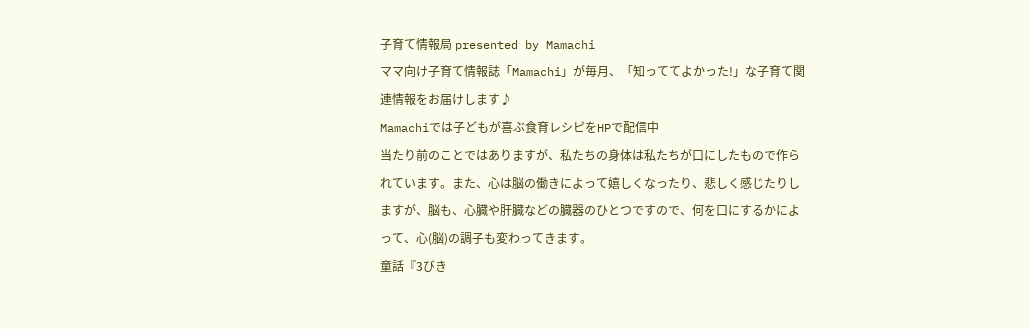子育て情報局 presented by Mamachi
ママ向け子育て情報誌「Mamachi」が毎月、「知っててよかった!」な子育て関連情報をお届けします♪
Mamachiでは子どもが喜ぶ食育レシピをHPで配信中
当たり前のことではありますが、私たちの身体は私たちが口にしたもので作られています。また、心は脳の働きによって嬉しくなったり、悲しく感じたりしますが、脳も、心臓や肝臓などの臓器のひとつですので、何を口にするかによって、心(脳)の調子も変わってきます。
童話『3びき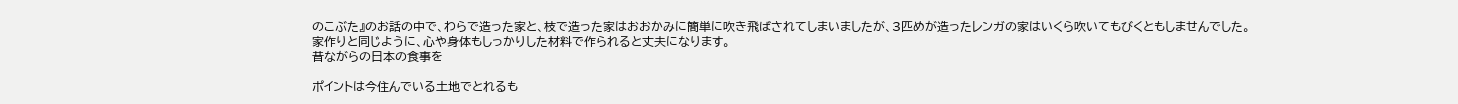のこぶた』のお話の中で、わらで造った家と、枝で造った家はおおかみに簡単に吹き飛ばされてしまいましたが、3匹めが造ったレンガの家はいくら吹いてもびくともしませんでした。
家作りと同じように、心や身体もしっかりした材料で作られると丈夫になります。
昔ながらの日本の食事を

ポイントは今住んでいる土地でとれるも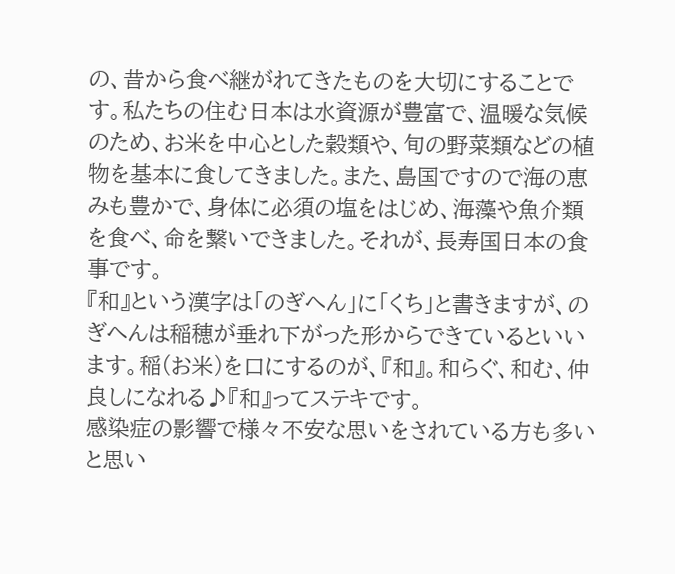の、昔から食べ継がれてきたものを大切にすることです。私たちの住む日本は水資源が豊富で、温暖な気候のため、お米を中心とした穀類や、旬の野菜類などの植物を基本に食してきました。また、島国ですので海の恵みも豊かで、身体に必須の塩をはじめ、海藻や魚介類を食べ、命を繋いできました。それが、長寿国日本の食事です。
『和』という漢字は「のぎへん」に「くち」と書きますが、のぎへんは稲穂が垂れ下がった形からできているといいます。稲(お米)を口にするのが、『和』。和らぐ、和む、仲良しになれる♪『和』ってステキです。
感染症の影響で様々不安な思いをされている方も多いと思い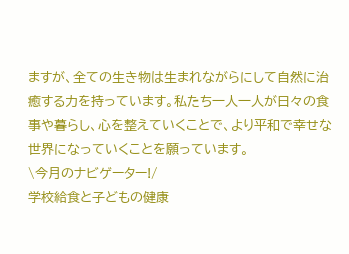ますが、全ての生き物は生まれながらにして自然に治癒する力を持っています。私たち一人一人が日々の食事や暮らし、心を整えていくことで、より平和で幸せな世界になっていくことを願っています。
\今月のナビゲーター!/
学校給食と子どもの健康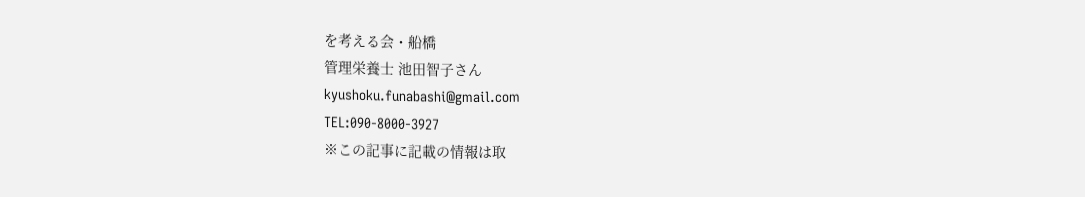を考える会・船橋
管理栄養士 池田智子さん
kyushoku.funabashi@gmail.com
TEL:090-8000-3927
※この記事に記載の情報は取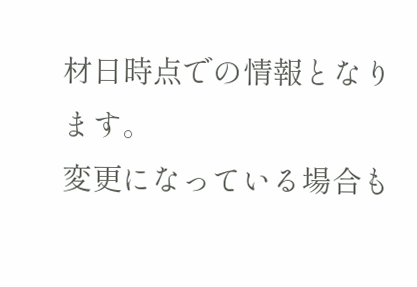材日時点での情報となります。
変更になっている場合も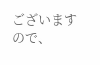ございますので、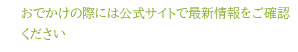おでかけの際には公式サイトで最新情報をご確認ください